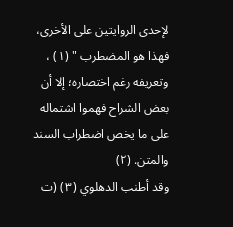لإحدى الروايتين على الأخرى، فهذا هو المضطرب " (١) ، وتعريفه رغم اختصاره؛ إلا أن بعض الشراح فهموا اشتماله على ما يخص اضطراب السند والمتن. (٢)
وقد أطنب الدهلوي (٣) (ت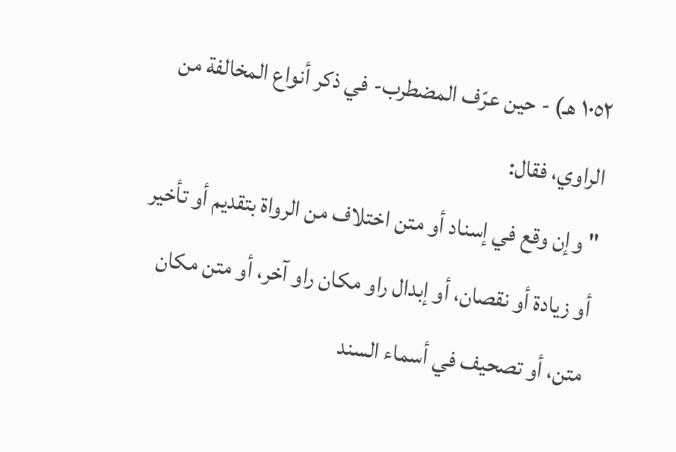١٠٥٢ هـ) - حين عرّف المضطرب- في ذكر أنواع المخالفة من الراوي، فقال:
" وإن وقع في إسناد أو متن اختلاف من الرواة بتقديم أو تأخير أو زيادة أو نقصان، أو إبدال راو مكان راو آخر، أو متن مكان متن، أو تصحيف في أسماء السند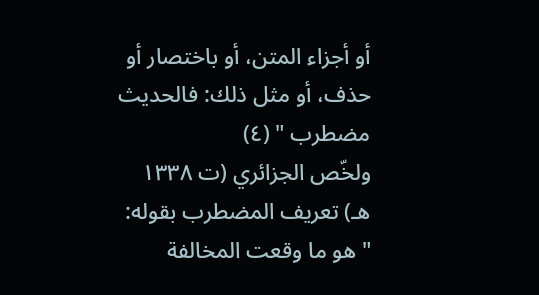أو أجزاء المتن، أو باختصار أو حذف، أو مثل ذلك: فالحديث مضطرب " (٤)
ولخّص الجزائري (ت ١٣٣٨ هـ) تعريف المضطرب بقوله: " هو ما وقعت المخالفة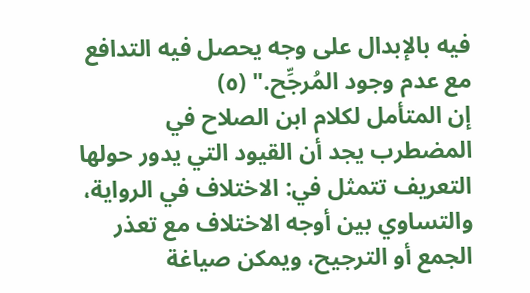فيه بالإبدال على وجه يحصل فيه التدافع مع عدم وجود المُرجِّح." (٥)
إن المتأمل لكلام ابن الصلاح في المضطرب يجد أن القيود التي يدور حولها التعريف تتمثل في: الاختلاف في الرواية، والتساوي بين أوجه الاختلاف مع تعذر الجمع أو الترجيح، ويمكن صياغة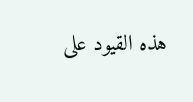هذه القيود على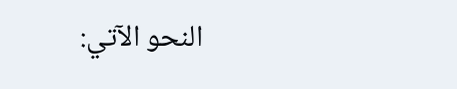النحو الآتي: